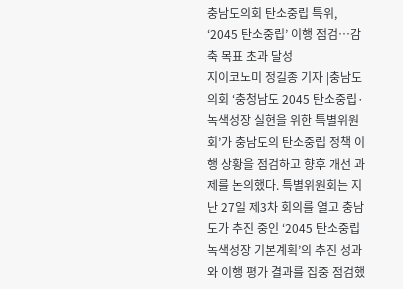충남도의회 탄소중립 특위, ‘2045 탄소중립’ 이행 점검…감축 목표 초과 달성
지이코노미 정길종 기자 |충남도의회 ‘충청남도 2045 탄소중립·녹색성장 실현을 위한 특별위원회’가 충남도의 탄소중립 정책 이행 상황을 점검하고 향후 개선 과제를 논의했다. 특별위원회는 지난 27일 제3차 회의를 열고 충남도가 추진 중인 ‘2045 탄소중립 녹색성장 기본계획’의 추진 성과와 이행 평가 결과를 집중 점검했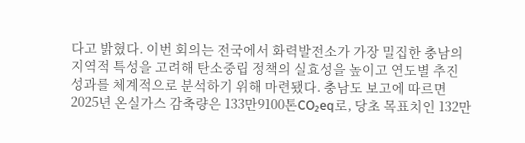다고 밝혔다. 이번 회의는 전국에서 화력발전소가 가장 밀집한 충남의 지역적 특성을 고려해 탄소중립 정책의 실효성을 높이고 연도별 추진 성과를 체계적으로 분석하기 위해 마련됐다. 충남도 보고에 따르면 2025년 온실가스 감축량은 133만9100톤CO₂eq로, 당초 목표치인 132만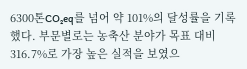6300톤CO₂eq를 넘어 약 101%의 달성률을 기록했다. 부문별로는 농축산 분야가 목표 대비 316.7%로 가장 높은 실적을 보였으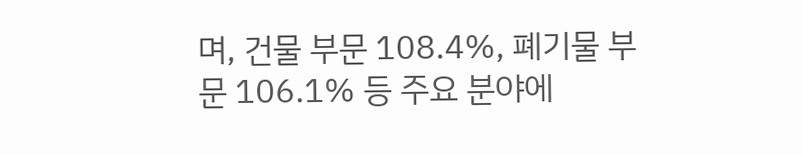며, 건물 부문 108.4%, 폐기물 부문 106.1% 등 주요 분야에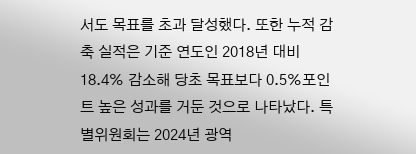서도 목표를 초과 달성했다. 또한 누적 감축 실적은 기준 연도인 2018년 대비 18.4% 감소해 당초 목표보다 0.5%포인트 높은 성과를 거둔 것으로 나타났다. 특별위원회는 2024년 광역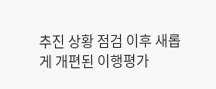추진 상황 점검 이후 새롭게 개편된 이행평가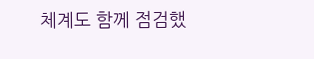체계도 함께 점검했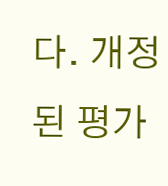다. 개정된 평가